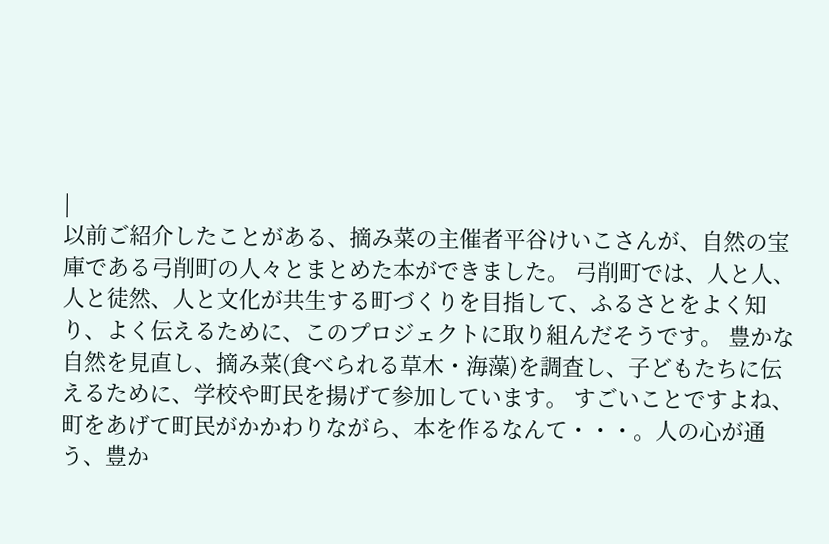|
以前ご紹介したことがある、摘み菜の主催者平谷けいこさんが、自然の宝庫である弓削町の人々とまとめた本ができました。 弓削町では、人と人、人と徒然、人と文化が共生する町づくりを目指して、ふるさとをよく知り、よく伝えるために、このプロジェクトに取り組んだそうです。 豊かな自然を見直し、摘み菜(食べられる草木・海藻)を調査し、子どもたちに伝えるために、学校や町民を揚げて参加しています。 すごいことですよね、町をあげて町民がかかわりながら、本を作るなんて・・・。人の心が通う、豊か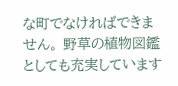な町でなければできません。 野草の植物図鑑としても充実しています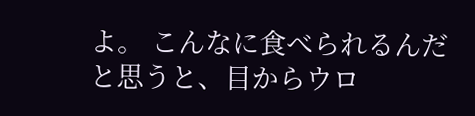よ。 こんなに食べられるんだと思うと、目からウロ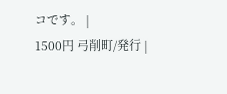コです。 |
1500円 弓削町/発行 |